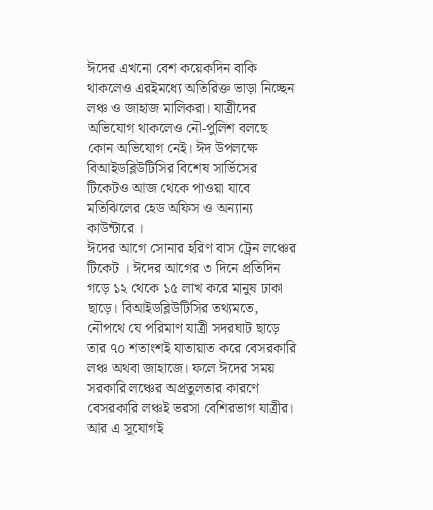ঈদের এখনো বেশ কয়েকদিন বাকি থাকলেও এরইমধ্যে অতিরিক্ত ভাড়া নিচ্ছেন লঞ্চ ও জাহাজ মালিকরা। যাত্রীদের অভিযোগ থাকলেও নৌ-পুলিশ বলছে কোন অভিযোগ নেই। ঈদ উপলক্ষে বিআইডব্লিউটিসির বিশেষ সার্ভিসের টিকেটও আজ থেকে পাওয়া যাবে মতিঝিলের হেড অফিস ও অন্যান্য কাউন্টারে ।
ঈদের আগে সোনার হরিণ বাস ট্রেন লঞ্চের টিকেট । ঈদের আগের ৩ দিনে প্রতিদিন গড়ে ১২ থেকে ১৫ লাখ করে মানুষ ঢাকা ছাড়ে। বিআইডব্লিউটিসির তথ্যমতে, নৌপথে যে পরিমাণ যাত্রী সদরঘাট ছাড়ে তার ৭০ শতাংশই যাতায়াত করে বেসরকারি লঞ্চ অথবা জাহাজে। ফলে ঈদের সময় সরকারি লঞ্চের অপ্রতুলতার কারণে বেসরকারি লঞ্চই ভরসা বেশিরভাগ যাত্রীর। আর এ সুযোগই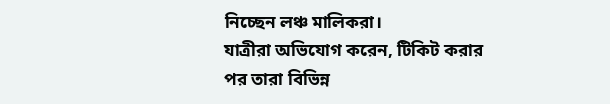নিচ্ছেন লঞ্চ মালিকরা।
যাত্রীরা অভিযোগ করেন, টিকিট করার পর তারা বিভিন্ন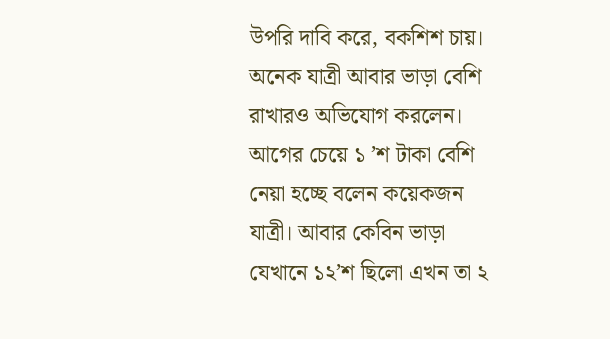উপরি দাবি করে, বকশিশ চায়। অনেক যাত্রী আবার ভাড়া বেশি রাখারও অভিযোগ করলেন। আগের চেয়ে ১ ’শ টাকা বেশি নেয়া হচ্ছে বলেন কয়েকজন যাত্রী। আবার কেবিন ভাড়া যেখানে ১২’শ ছিলো এখন তা ২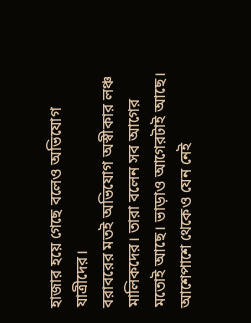হাজার হয়ে গেছে বলেও অভিযোগ যাত্রীদের।
বরাবরের মতই অভিযোগ অস্বীকার লঞ্চ মালিকদের। তারা বলেন সব আগের মতোই আছে। ভাড়াও আগেরটাই আছে।
আশেপাশে থেকেও যেন নেই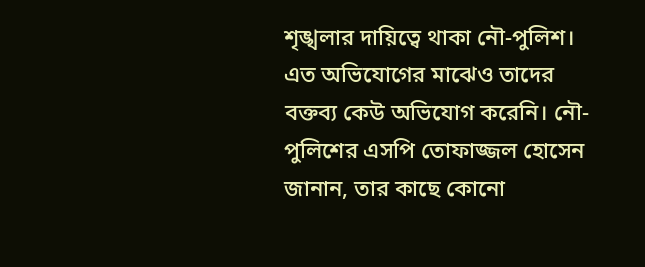শৃঙ্খলার দায়িত্বে থাকা নৌ-পুলিশ। এত অভিযোগের মাঝেও তাদের বক্তব্য কেউ অভিযোগ করেনি। নৌ-পুলিশের এসপি তোফাজ্জল হোসেন জানান, তার কাছে কোনো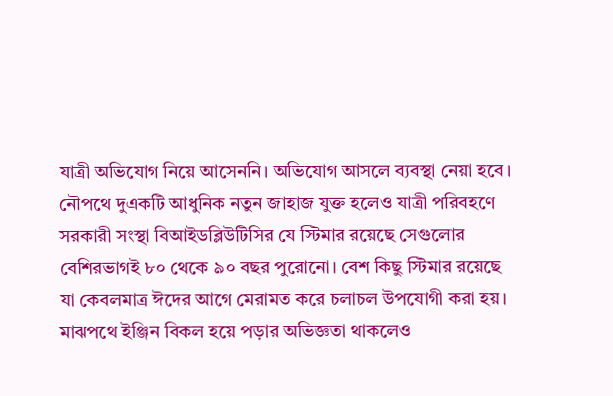যাত্রী অভিযোগ নিয়ে আসেননি। অভিযোগ আসলে ব্যবস্থা নেয়া হবে।
নৌপথে দুএকটি আধুনিক নতুন জাহাজ যুক্ত হলেও যাত্রী পরিবহণে সরকারী সংস্থা বিআইডব্লিউটিসির যে স্টিমার রয়েছে সেগুলোর বেশিরভাগই ৮০ থেকে ৯০ বছর পুরোনো। বেশ কিছু স্টিমার রয়েছে যা কেবলমাত্র ঈদের আগে মেরামত করে চলাচল উপযোগী করা হয়।
মাঝপথে ইঞ্জিন বিকল হয়ে পড়ার অভিজ্ঞতা থাকলেও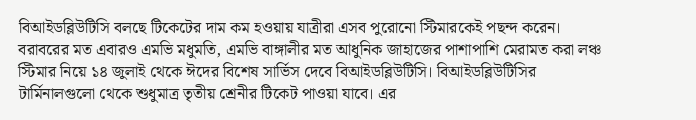বিআইডব্লিউটিসি বলছে টিকেটের দাম কম হওয়ায় যাত্রীরা এসব পুরোনো স্টিমারকেই পছন্দ করেন।
বরাবরের মত এবারও এমভি মধুমতি, এমভি বাঙ্গালীর মত আধুনিক জাহাজের পাশাপাশি মেরামত করা লঞ্চ স্টিমার নিয়ে ১৪ জুলাই থেকে ঈদের বিশেষ সার্ভিস দেবে বিআইডব্লিউটিসি। বিআইডব্লিউটিসির টার্মিনালগুলো থেকে শুধুমাত্র তৃতীয় শ্রেনীর টিকেট পাওয়া যাবে। এর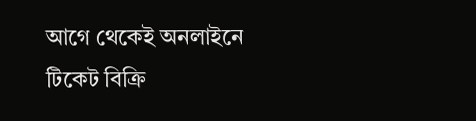আগে থেকেই অনলাইনে টিকেট বিক্রি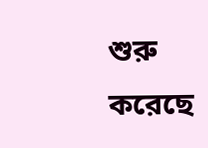শুরু করেছে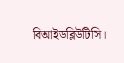বিআইডব্লিউটিসি।